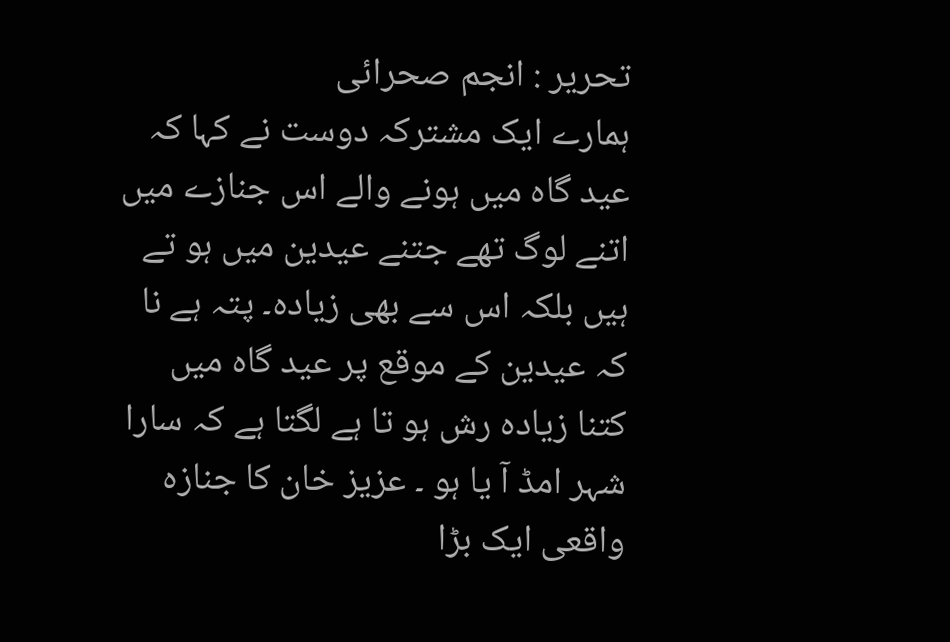تحریر : انجم صحرائی
ہمارے ایک مشترکہ دوست نے کہا کہ عید گاہ میں ہونے والے اس جنازے میں اتنے لوگ تھے جتنے عیدین میں ہو تے ہیں بلکہ اس سے بھی زیادہ۔ پتہ ہے نا کہ عیدین کے موقع پر عید گاہ میں کتنا زیادہ رش ہو تا ہے لگتا ہے کہ سارا شہر امڈ آ یا ہو ۔ عزیز خان کا جنازہ واقعی ایک بڑا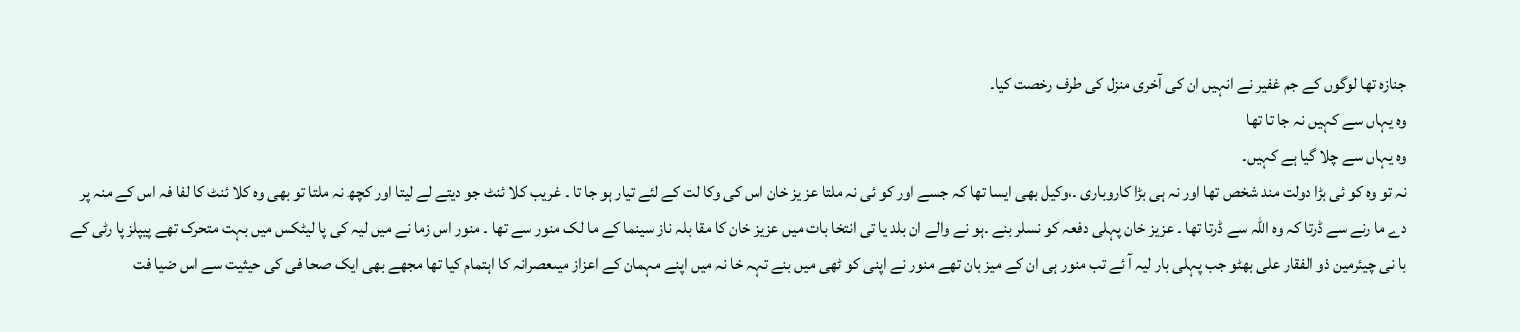جنازہ تھا لوگوں کے جم غفیر نے انہیں ان کی آخری منزل کی طرف رخصت کیا۔
وہ یہاں سے کہیں نہ جا تا تھا
وہ یہاں سے چلا گیا ہے کہیں۔
نہ تو وہ کو ئی بڑا دولت مند شخص تھا اور نہ ہی بڑا کاروباری ۔،وکیل بھی ایسا تھا کہ جسے اور کو ئی نہ ملتا عز یز خان اس کی وکا لت کے لئے تیار ہو جا تا ۔ غریب کلا ئنٹ جو دیتے لے لیتا اور کچھ نہ ملتا تو بھی وہ کلا ئنٹ کا لفا فہ اس کے منہ پر دے ما رنے سے ڈرتا کہ وہ اللہ سے ڈرتا تھا ۔ عزیز خان پہلی دفعہ کو نسلر بنے ۔ہو نے والے ان بلد یا تی انتخا بات میں عزیز خان کا مقا بلہ ناز سینما کے ما لک منور سے تھا ۔ منور اس زما نے میں لیہ کی پا لیٹکس میں بہت متحرک تھے پیپلز پا رٹی کے با نی چیئرمین ذو الفقار علی بھٹو جب پہلی بار لیہ آ ئے تب منور ہی ان کے میز بان تھے منور نے اپنی کو ٹھی میں بنے تہہ خا نہ میں اپنے مہمان کے اعزاز میںعصرانہ کا اہتمام کیا تھا مجھے بھی ایک صحا فی کی حیثیت سے اس ضیا فت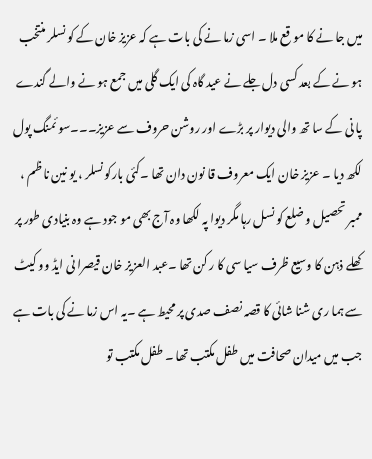میں جا نے کا مو قع ملا ۔ اسی زما نے کی بات ہے کہ عزیز خان کے کو نسلر منتخب ہو نے کے بعد کسی دل جلے نے عید گاہ کی ایک گلی میں جمع ہو نے والے گندے پا نی کے سا تھ والی دیوار پر بڑے اور روشن حروف سے عزیز۔۔۔سو ئمنگ پول لکھ دیا ۔ عزیز خان ایک معروف قا نون دان تھا ۔کئی بارکو نسلر ، یو نین نا ظم ، ممبر تحصیل و ضلع کو نسل رہا مگر دیوا پہ لکھا وہ آج بھی مو جود ہے وہ بنیادی طور پر کھلے ذہن کا وسیع ظرف سیا سی کا ر کن تھا ۔عبد العزیز خان قیصرا نی ایڈ وو کیٹ سے ہما ری شنا شائی کا قصہ نصف صدی پر محیط ہے ۔یہ اس زما نے کی بات ہے جب میں میدان صحافت میں طفل مکتب تھا ۔ طفل مکتب تو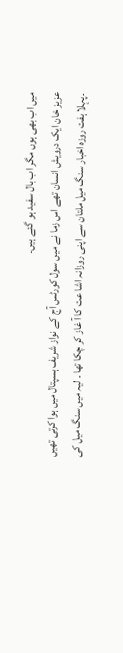میں اب بھی ہوں مگر اب بال سفید ہو گئے ہیں۔
عزیز خان ایک درویش انسان تھے اس زما نے میں سول کورٹس آج کے نواز شریف ہسپتال میں ہوا کرتی تھیں ۔پہلا ہفت روزہ اخبار سنگ میل ملتان سے اپنی روزانہ اشا عت کا آ غاز کر چکا تھا ۔ لیہ میں سنگ میل کی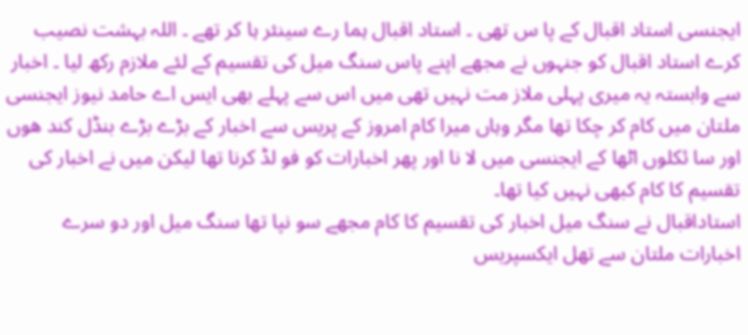ایجنسی استاد اقبال کے پا س تھی ۔ استاد اقبال ہما رے سینئر ہا کر تھے ۔ اللہ بہشت نصیب کرے استاد اقبال کو جنہوں نے مجھے اپنے پاس سنگ میل کی تقسیم کے لئے ملازم رکھ لیا ۔ اخبار سے وابستہ یہ میری پہلی ملاز مت نہیں تھی میں اس سے پہلے بھی ایس اے حامد نیوز ایجنسی ملتان میں کام کر چکا تھا مگر وہاں میرا کام امروز کے پریس سے اخبار کے بڑے بڑے بنڈل کند ھوں اور سا ئکلوں اٹھا کے ایجنسی میں لا نا اور پھر اخبارات کو فو لڈ کرنا تھا لیکن میں نے اخبار کی تقسیم کا کام کبھی نہیں کیا تھا۔
استاداقبال نے سنگ میل اخبار کی تقسیم کا کام مجھے سو نپا تھا سنگ میل اور دو سرے اخبارات ملتان سے تھل ایکسپریس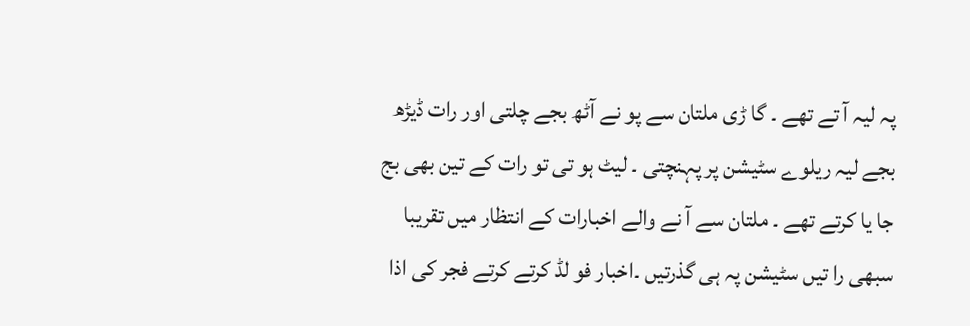پہ لیہ آ تے تھے ۔ گا ڑی ملتان سے پو نے آٹھ بجے چلتی اور رات ڈیڑھ بجے لیہ ریلوے سٹیشن پر پہنچتی ۔ لیٹ ہو تی تو رات کے تین بھی بج جا یا کرتے تھے ۔ ملتان سے آ نے والے اخبارات کے انتظار میں تقریبا سبھی را تیں سٹیشن پہ ہی گذرتیں ۔اخبار فو لڈ کرتے کرتے فجر کی اذا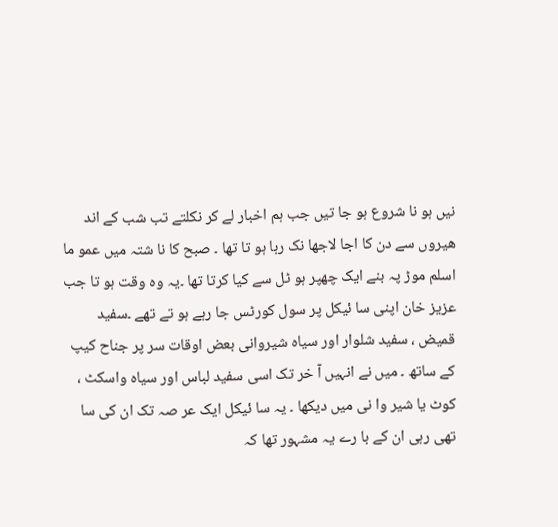نیں ہو نا شروع ہو جا تیں جب ہم اخبار لے کر نکلتے تب شب کے اند ھیروں سے دن کا اجا لاجھا نک رہا ہو تا تھا ۔ صبح کا نا شتہ میں عمو ما اسلم موڑ پہ بنے ایک چھپر ہو ٹل سے کیا کرتا تھا ۔یہ وہ وقت ہو تا جب عزیز خان اپنی سا ئیکل پر سول کورٹس جا رہے ہو تے تھے ۔سفید قمیض ، سفید شلوار اور سیاہ شیروانی بعض اوقات سر پر جناح کیپ کے ساتھ ۔ میں نے انہیں آ خر تک اسی سفید لباس اور سیاہ واسکٹ ، کوٹ یا شیر وا نی میں دیکھا ۔ یہ سا ئیکل ایک عر صہ تک ان کی سا تھی رہی ان کے با رے یہ مشہور تھا کہ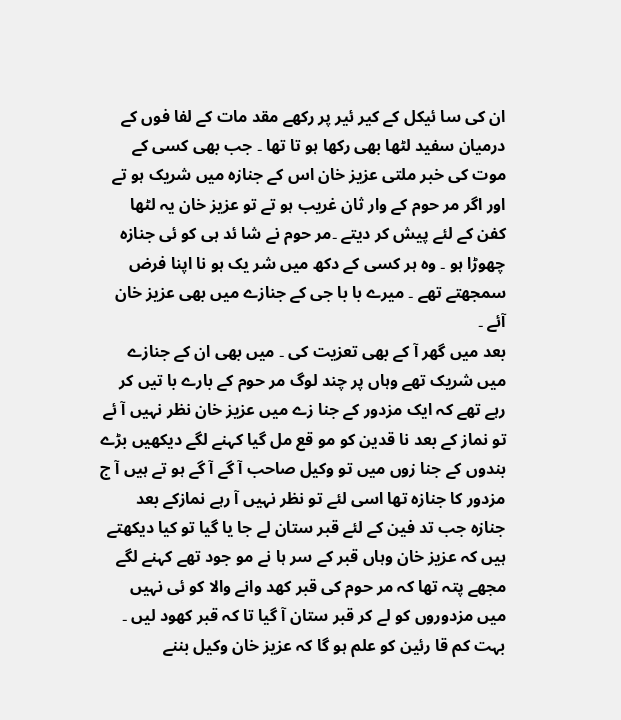ان کی سا ئیکل کے کیر ئیر پر رکھے مقد مات کے لفا فوں کے درمیان سفید لٹھا بھی رکھا ہو تا تھا ۔ جب بھی کسی کے موت کی خبر ملتی عزیز خان اس کے جنازہ میں شریک ہو تے اور اگر مر حوم کے وار ثان غریب ہو تے تو عزیز خان یہ لٹھا کفن کے لئے پیش کر دیتے ۔مر حوم نے شا ئد ہی کو ئی جنازہ چھوڑا ہو ۔ وہ ہر کسی کے دکھ میں شر یک ہو نا اپنا فرض سمجھتے تھے ۔ میرے با با جی کے جنازے میں بھی عزیز خان آئے ۔
بعد میں گھر آ کے بھی تعزیت کی ۔ میں بھی ان کے جنازے میں شریک تھے وہاں پر چند لوگ مر حوم کے بارے با تیں کر رہے تھے کہ ایک مزدور کے جنا زے میں عزیز خان نظر نہیں آ ئے تو نماز کے بعد نا قدین کو مو قع مل گیا کہنے لگے دیکھیں بڑے بندوں کے جنا زوں میں تو وکیل صاحب آ گے آ گے ہو تے ہیں آ ج مزدور کا جنازہ تھا اسی لئے تو نظر نہیں آ رہے نمازکے بعد جنازہ جب تد فین کے لئے قبر ستان لے جا یا گیا تو کیا دیکھتے ہیں کہ عزیز خان وہاں قبر کے سر ہا نے مو جود تھے کہنے لگے مجھے پتہ تھا کہ مر حوم کی قبر کھد وانے والا کو ئی نہیں میں مزدوروں کو لے کر قبر ستان آ گیا تا کہ قبر کھود لیں ۔ بہت کم قا رئین کو علم ہو گا کہ عزیز خان وکیل بننے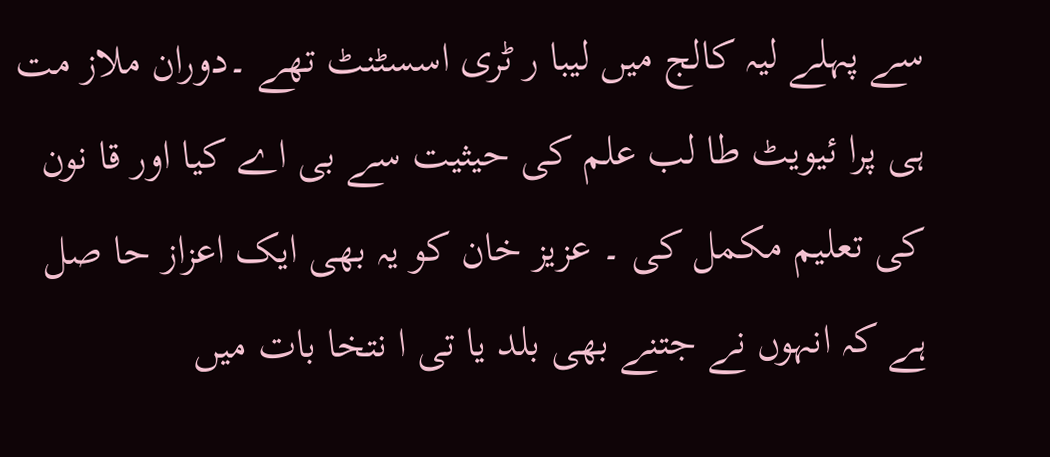سے پہلے لیہ کالج میں لیبا ر ٹری اسسٹنٹ تھے ۔دوران ملاز مت ہی پرا ئیویٹ طا لب علم کی حیثیت سے بی اے کیا اور قا نون کی تعلیم مکمل کی ۔ عزیز خان کو یہ بھی ایک اعزاز حا صل ہے کہ انہوں نے جتنے بھی بلد یا تی ا نتخا بات میں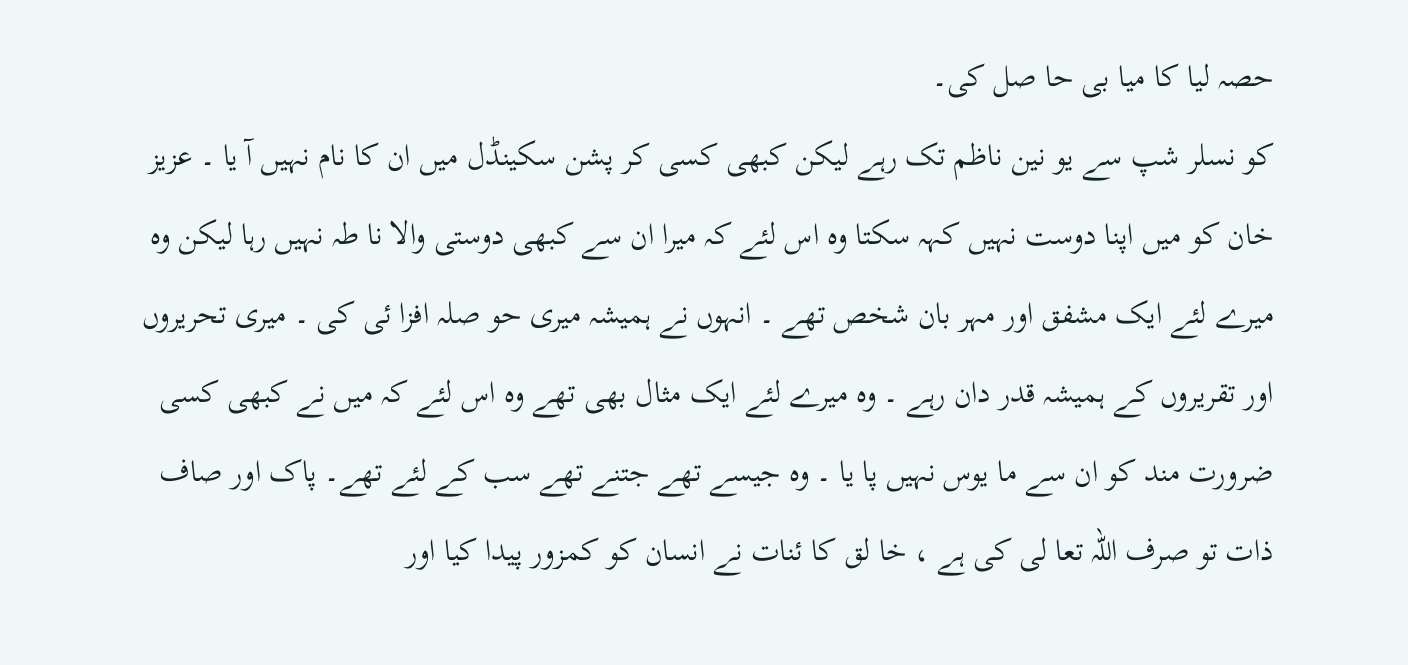حصہ لیا کا میا بی حا صل کی۔
کو نسلر شپ سے یو نین ناظم تک رہے لیکن کبھی کسی کر پشن سکینڈل میں ان کا نام نہیں آ یا ۔ عزیز خان کو میں اپنا دوست نہیں کہہ سکتا وہ اس لئے کہ میرا ان سے کبھی دوستی والا نا طہ نہیں رہا لیکن وہ میرے لئے ایک مشفق اور مہر بان شخص تھے ۔ انہوں نے ہمیشہ میری حو صلہ افزا ئی کی ۔ میری تحریروں اور تقریروں کے ہمیشہ قدر دان رہے ۔ وہ میرے لئے ایک مثال بھی تھے وہ اس لئے کہ میں نے کبھی کسی ضرورت مند کو ان سے ما یوس نہیں پا یا ۔ وہ جیسے تھے جتنے تھے سب کے لئے تھے۔ پاک اور صاف ذات تو صرف اللہ تعا لی کی ہے ، خا لق کا ئنات نے انسان کو کمزور پیدا کیا اور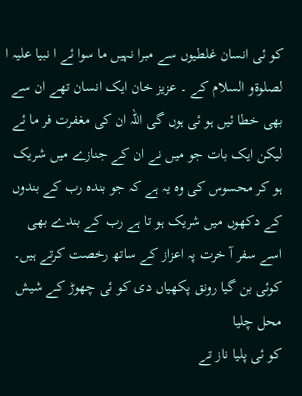کو ئی انسان غلطیوں سے مبرا نہیں ما سوا ئے ا نبیا علیہ ا لصلوةو السلام کے ۔ عزیز خان ایک انسان تھے ان سے بھی خطا ئیں ہو ئی ہوں گی اللہ ان کی مغفرت فر ما ئے لیکن ایک بات جو میں نے ان کے جنازے میں شریک ہو کر محسوس کی وہ یہ ہے کہ جو بندہ رب کے بندوں کے دکھوں میں شریک ہو تا ہے رب کے بندے بھی اسے سفر آ خرت پہ اعزاز کے ساتھ رخصت کرتے ہیں۔
کوئی بن گیا رونق پکھیاں دی کو ئی چھوڑ کے شیش محل چلیا
کو ئی پلیا ناز تے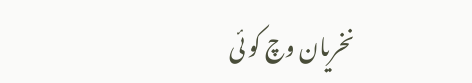نخریان وچ کو ئی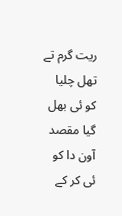ریت گرم تے تھل چلیا
کو ئی بھل گیا مقصد آون دا کو ئی کر کے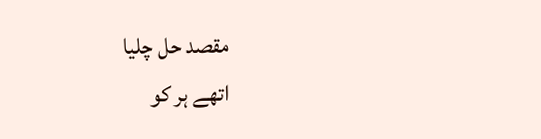مقصد حل چلیا
اتھے ہر کو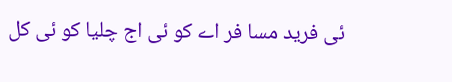ئی فرید مسا فر اے کو ئی اج چلیا کو ئی کل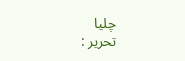چلیا
تحریر :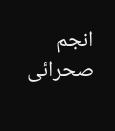انجم صحرائی